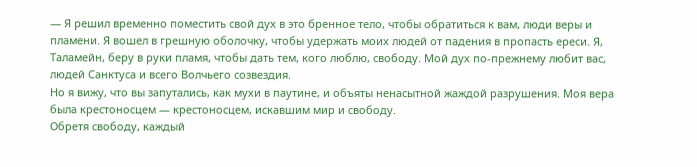— Я решил временно поместить свой дух в это бренное тело, чтобы обратиться к вам, люди веры и пламени. Я вошел в грешную оболочку, чтобы удержать моих людей от падения в пропасть ереси. Я, Таламейн, беру в руки пламя, чтобы дать тем, кого люблю, свободу. Мой дух по-прежнему любит вас, людей Санктуса и всего Волчьего созвездия.
Но я вижу, что вы запутались, как мухи в паутине, и объяты ненасытной жаждой разрушения. Моя вера была крестоносцем — крестоносцем, искавшим мир и свободу.
Обретя свободу, каждый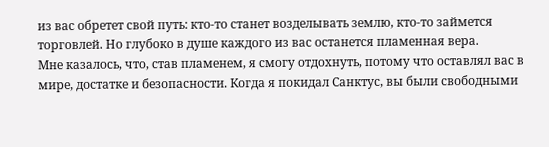из вас обретет свой путь: кто-то станет возделывать землю, кто-то займется торговлей. Но глубоко в душе каждого из вас останется пламенная вера.
Мне казалось, что, став пламенем, я смогу отдохнуть, потому что оставлял вас в мире, достатке и безопасности. Когда я покидал Санктус, вы были свободными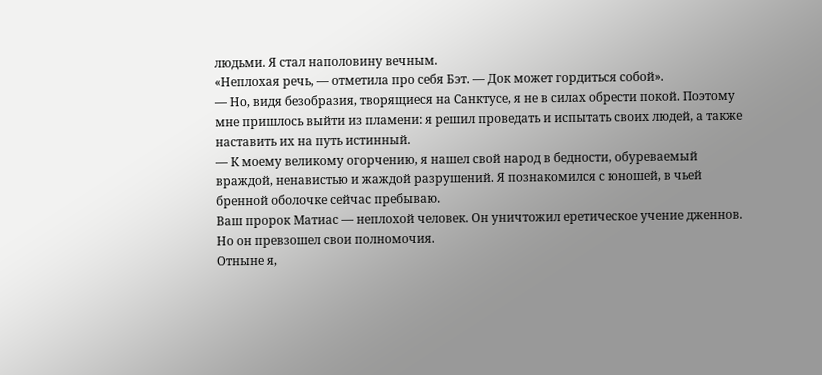людьми. Я стал наполовину вечным.
«Неплохая речь, — отметила про себя Бэт. — Док может гордиться собой».
— Но, видя безобразия, творящиеся на Санктусе, я не в силах обрести покой. Поэтому мне пришлось выйти из пламени: я решил проведать и испытать своих людей, а также наставить их на путь истинный.
— К моему великому огорчению, я нашел свой народ в бедности, обуреваемый враждой, ненавистью и жаждой разрушений. Я познакомился с юношей, в чьей бренной оболочке сейчас пребываю.
Ваш пророк Матиас — неплохой человек. Он уничтожил еретическое учение дженнов. Но он превзошел свои полномочия.
Отныне я,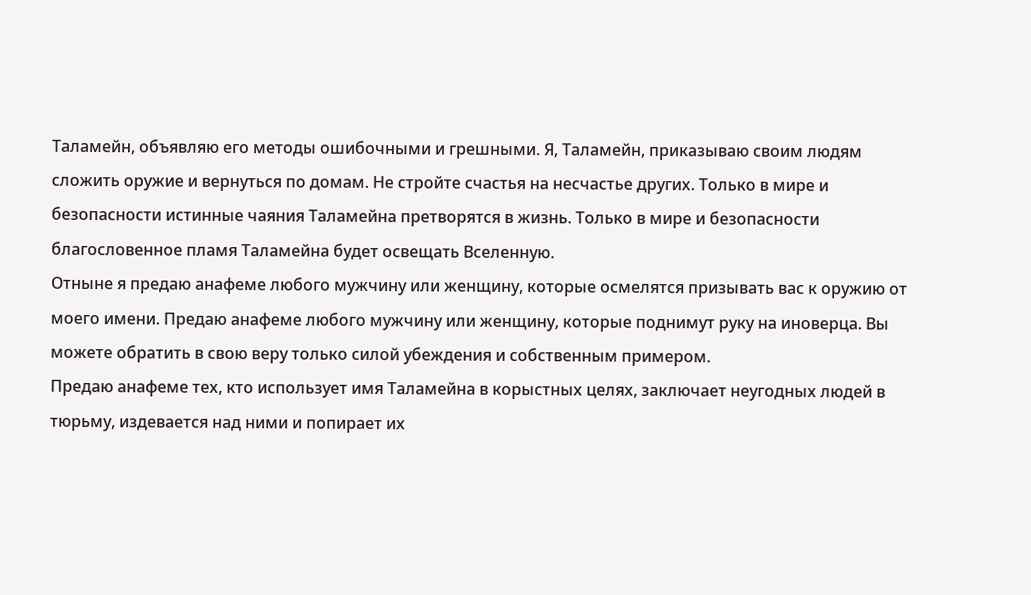Таламейн, объявляю его методы ошибочными и грешными. Я, Таламейн, приказываю своим людям сложить оружие и вернуться по домам. Не стройте счастья на несчастье других. Только в мире и безопасности истинные чаяния Таламейна претворятся в жизнь. Только в мире и безопасности благословенное пламя Таламейна будет освещать Вселенную.
Отныне я предаю анафеме любого мужчину или женщину, которые осмелятся призывать вас к оружию от моего имени. Предаю анафеме любого мужчину или женщину, которые поднимут руку на иноверца. Вы можете обратить в свою веру только силой убеждения и собственным примером.
Предаю анафеме тех, кто использует имя Таламейна в корыстных целях, заключает неугодных людей в тюрьму, издевается над ними и попирает их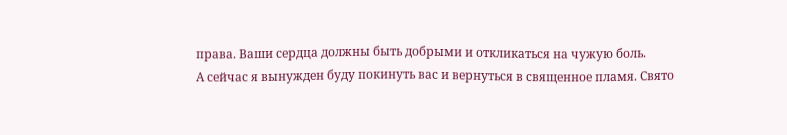права. Ваши сердца должны быть добрыми и откликаться на чужую боль.
А сейчас я вынужден буду покинуть вас и вернуться в священное пламя. Свято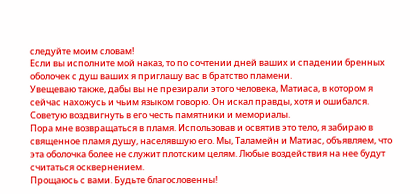следуйте моим словам!
Если вы исполните мой наказ, то по сочтении дней ваших и спадении бренных оболочек с душ ваших я приглашу вас в братство пламени.
Увещеваю также, дабы вы не презирали этого человека, Матиаса, в котором я сейчас нахожусь и чьим языком говорю. Он искал правды, хотя и ошибался. Советую воздвигнуть в его честь памятники и мемориалы.
Пора мне возвращаться в пламя. Использовав и освятив это тело, я забираю в священное пламя душу, населявшую его. Мы, Таламейн и Матиас, объявляем, что эта оболочка более не служит плотским целям. Любые воздействия на нее будут считаться осквернением.
Прощаюсь с вами. Будьте благословенны!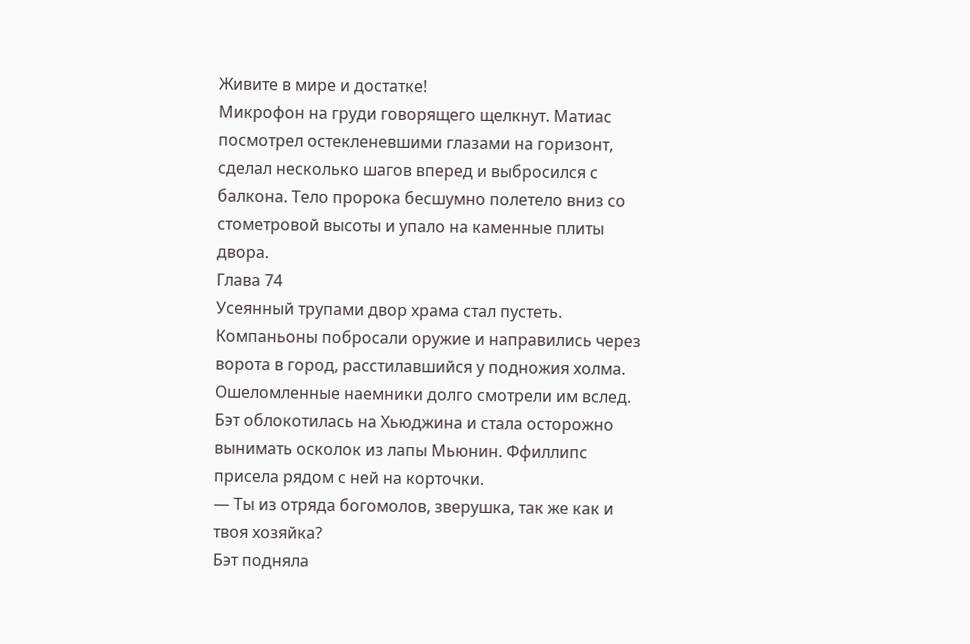Живите в мире и достатке!
Микрофон на груди говорящего щелкнут. Матиас посмотрел остекленевшими глазами на горизонт, сделал несколько шагов вперед и выбросился с балкона. Тело пророка бесшумно полетело вниз со стометровой высоты и упало на каменные плиты двора.
Глава 74
Усеянный трупами двор храма стал пустеть. Компаньоны побросали оружие и направились через ворота в город, расстилавшийся у подножия холма. Ошеломленные наемники долго смотрели им вслед.
Бэт облокотилась на Хьюджина и стала осторожно вынимать осколок из лапы Мьюнин. Ффиллипс присела рядом с ней на корточки.
— Ты из отряда богомолов, зверушка, так же как и твоя хозяйка?
Бэт подняла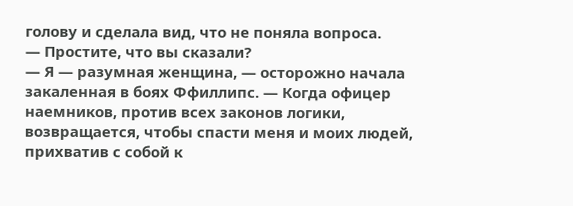голову и сделала вид, что не поняла вопроса.
— Простите, что вы сказали?
— Я — разумная женщина, — осторожно начала закаленная в боях Ффиллипс. — Когда офицер наемников, против всех законов логики, возвращается, чтобы спасти меня и моих людей, прихватив с собой к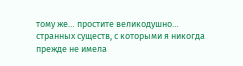тому же… простите великодушно… странных существ, с которыми я никогда прежде не имела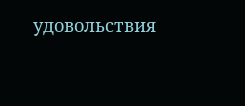удовольствия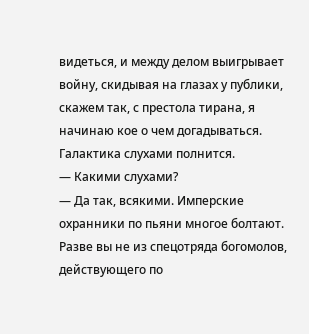видеться, и между делом выигрывает войну, скидывая на глазах у публики, скажем так, с престола тирана, я начинаю кое о чем догадываться. Галактика слухами полнится.
— Какими слухами?
— Да так, всякими. Имперские охранники по пьяни многое болтают. Разве вы не из спецотряда богомолов, действующего по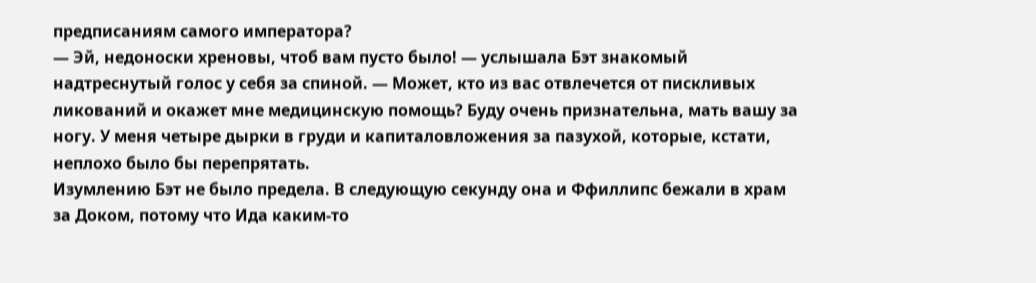предписаниям самого императора?
— Эй, недоноски хреновы, чтоб вам пусто было! — услышала Бэт знакомый надтреснутый голос у себя за спиной. — Может, кто из вас отвлечется от пискливых ликований и окажет мне медицинскую помощь? Буду очень признательна, мать вашу за ногу. У меня четыре дырки в груди и капиталовложения за пазухой, которые, кстати, неплохо было бы перепрятать.
Изумлению Бэт не было предела. В следующую секунду она и Ффиллипс бежали в храм за Доком, потому что Ида каким-то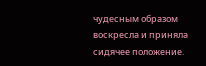чудесным образом воскресла и приняла сидячее положение.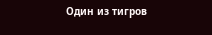Один из тигров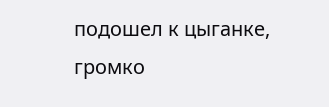подошел к цыганке, громко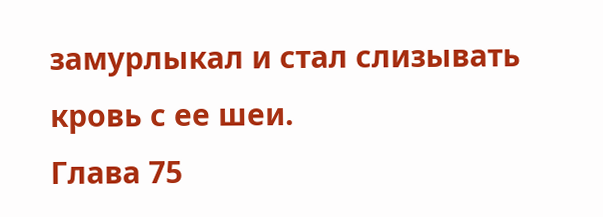замурлыкал и стал слизывать кровь с ее шеи.
Глава 75